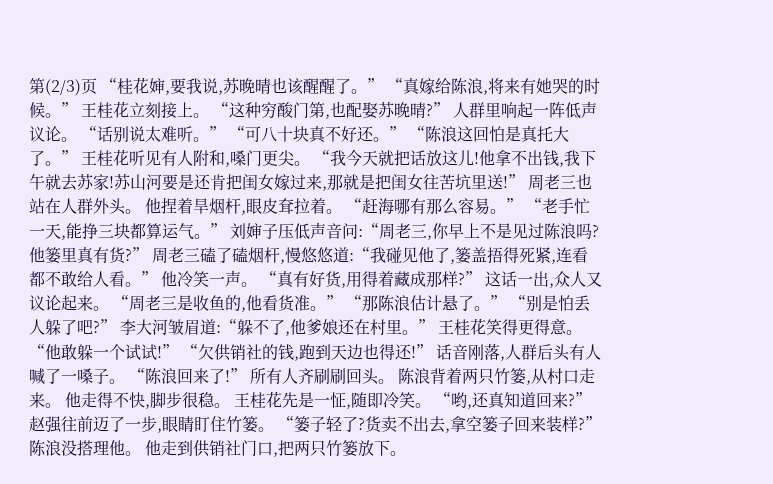第(2/3)页 “桂花婶,要我说,苏晚晴也该醒醒了。” “真嫁给陈浪,将来有她哭的时候。” 王桂花立刻接上。 “这种穷酸门第,也配娶苏晚晴?” 人群里响起一阵低声议论。 “话别说太难听。” “可八十块真不好还。” “陈浪这回怕是真托大了。” 王桂花听见有人附和,嗓门更尖。 “我今天就把话放这儿!他拿不出钱,我下午就去苏家!苏山河要是还肯把闺女嫁过来,那就是把闺女往苦坑里送!” 周老三也站在人群外头。 他捏着旱烟杆,眼皮耷拉着。 “赶海哪有那么容易。” “老手忙一天,能挣三块都算运气。” 刘婶子压低声音问:“周老三,你早上不是见过陈浪吗?他篓里真有货?” 周老三磕了磕烟杆,慢悠悠道:“我碰见他了,篓盖捂得死紧,连看都不敢给人看。” 他冷笑一声。 “真有好货,用得着藏成那样?” 这话一出,众人又议论起来。 “周老三是收鱼的,他看货准。” “那陈浪估计悬了。” “别是怕丢人躲了吧?” 李大河皱眉道:“躲不了,他爹娘还在村里。” 王桂花笑得更得意。 “他敢躲一个试试!” “欠供销社的钱,跑到天边也得还!” 话音刚落,人群后头有人喊了一嗓子。 “陈浪回来了!” 所有人齐刷刷回头。 陈浪背着两只竹篓,从村口走来。 他走得不快,脚步很稳。 王桂花先是一怔,随即冷笑。 “哟,还真知道回来?” 赵强往前迈了一步,眼睛盯住竹篓。 “篓子轻了?货卖不出去,拿空篓子回来装样?” 陈浪没搭理他。 他走到供销社门口,把两只竹篓放下。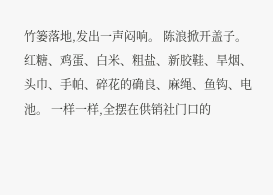竹篓落地,发出一声闷响。 陈浪掀开盖子。 红糖、鸡蛋、白米、粗盐、新胶鞋、旱烟、头巾、手帕、碎花的确良、麻绳、鱼钩、电池。 一样一样,全摆在供销社门口的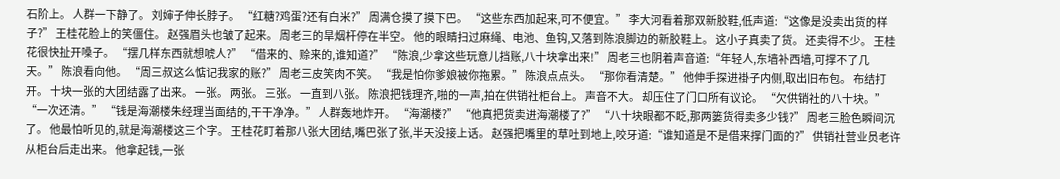石阶上。 人群一下静了。 刘婶子伸长脖子。 “红糖?鸡蛋?还有白米?” 周满仓摸了摸下巴。 “这些东西加起来,可不便宜。” 李大河看着那双新胶鞋,低声道:“这像是没卖出货的样子?” 王桂花脸上的笑僵住。 赵强眉头也皱了起来。 周老三的旱烟杆停在半空。 他的眼睛扫过麻绳、电池、鱼钩,又落到陈浪脚边的新胶鞋上。 这小子真卖了货。 还卖得不少。 王桂花很快扯开嗓子。 “摆几样东西就想唬人?” “借来的、赊来的,谁知道?” “陈浪,少拿这些玩意儿挡账,八十块拿出来!” 周老三也阴着声音道:“年轻人,东墙补西墙,可撑不了几天。” 陈浪看向他。 “周三叔这么惦记我家的账?” 周老三皮笑肉不笑。 “我是怕你爹娘被你拖累。” 陈浪点点头。 “那你看清楚。” 他伸手探进褂子内侧,取出旧布包。 布结打开。 十块一张的大团结露了出来。 一张。 两张。 三张。 一直到八张。 陈浪把钱理齐,啪的一声,拍在供销社柜台上。 声音不大。 却压住了门口所有议论。 “欠供销社的八十块。” “一次还清。” “钱是海潮楼朱经理当面结的,干干净净。” 人群轰地炸开。 “海潮楼?” “他真把货卖进海潮楼了?” “八十块眼都不眨,那两篓货得卖多少钱?” 周老三脸色瞬间沉了。 他最怕听见的,就是海潮楼这三个字。 王桂花盯着那八张大团结,嘴巴张了张,半天没接上话。 赵强把嘴里的草吐到地上,咬牙道:“谁知道是不是借来撑门面的?” 供销社营业员老许从柜台后走出来。 他拿起钱,一张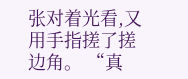张对着光看,又用手指搓了搓边角。 “真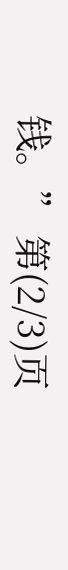钱。” 第(2/3)页